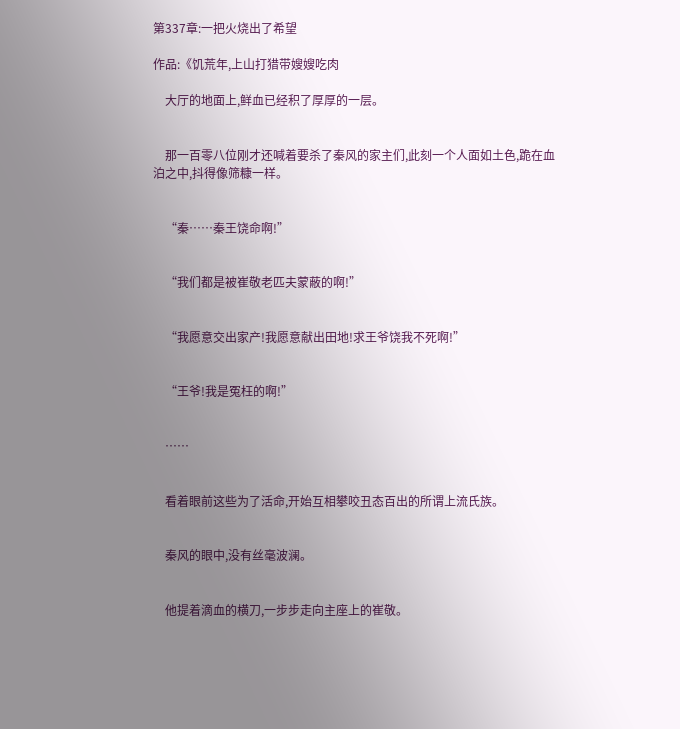第337章:一把火烧出了希望

作品:《饥荒年,上山打猎带嫂嫂吃肉

    大厅的地面上,鲜血已经积了厚厚的一层。


    那一百零八位刚才还喊着要杀了秦风的家主们,此刻一个人面如土色,跪在血泊之中,抖得像筛糠一样。


    “秦……秦王饶命啊!”


    “我们都是被崔敬老匹夫蒙蔽的啊!”


    “我愿意交出家产!我愿意献出田地!求王爷饶我不死啊!”


    “王爷!我是冤枉的啊!”


    ……


    看着眼前这些为了活命,开始互相攀咬丑态百出的所谓上流氏族。


    秦风的眼中,没有丝毫波澜。


    他提着滴血的横刀,一步步走向主座上的崔敬。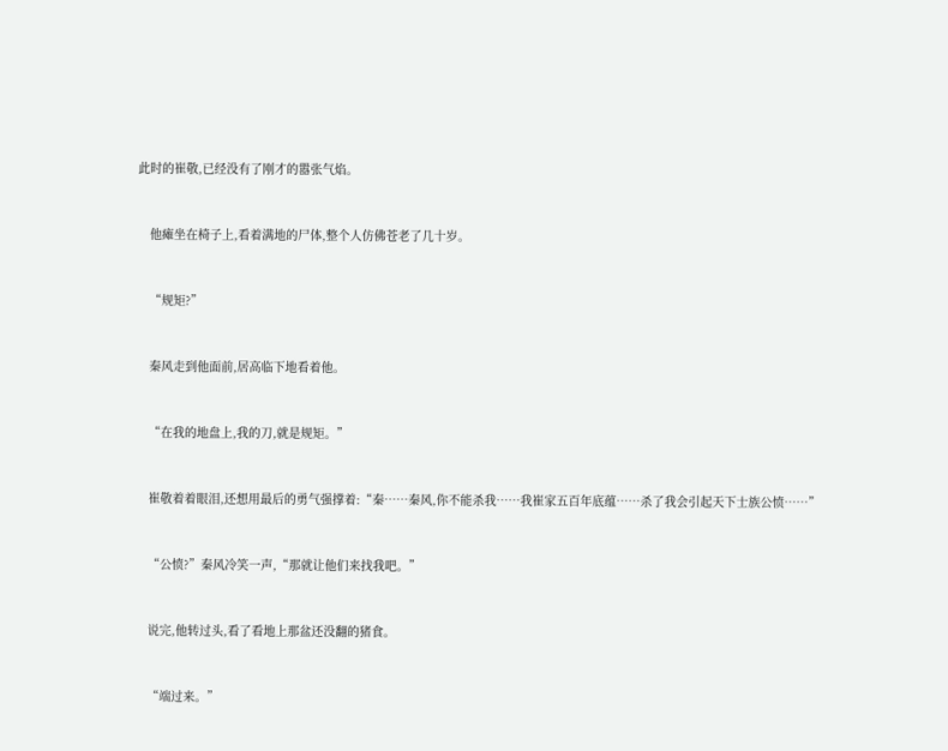此时的崔敬,已经没有了刚才的嚣张气焰。


    他瘫坐在椅子上,看着满地的尸体,整个人仿佛苍老了几十岁。


    “规矩?”


    秦风走到他面前,居高临下地看着他。


    “在我的地盘上,我的刀,就是规矩。”


    崔敬着着眼泪,还想用最后的勇气强撑着:“秦……秦风,你不能杀我……我崔家五百年底蕴……杀了我会引起天下士族公愤……”


    “公愤?”秦风冷笑一声,“那就让他们来找我吧。”


    说完,他转过头,看了看地上那盆还没翻的猪食。


    “端过来。”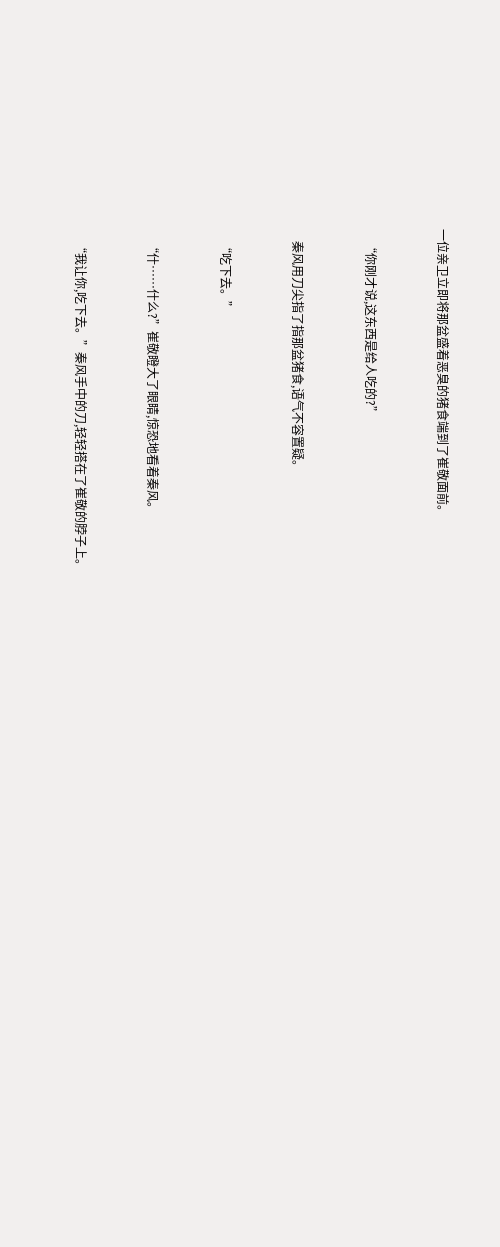一位亲卫立即将那盆盛着恶臭的猪食端到了崔敬面前。


    “你刚才说,这东西是给人吃的?”


    秦风用刀尖指了指那盆猪食,语气不容置疑。


    “吃下去。”


    “什……什么?”崔敬瞪大了眼睛,惊恐地看着秦风。


    “我让你,吃下去。”秦风手中的刀,轻轻搭在了崔敬的脖子上。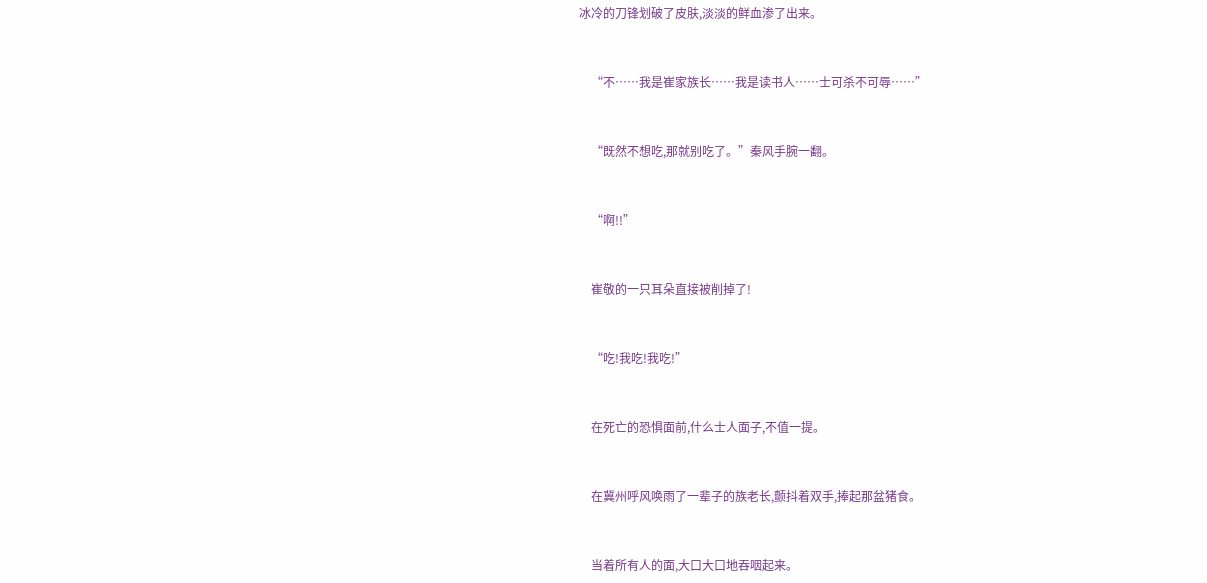冰冷的刀锋划破了皮肤,淡淡的鲜血渗了出来。


    “不……我是崔家族长……我是读书人……士可杀不可辱……”


    “既然不想吃,那就别吃了。”秦风手腕一翻。


    “啊!!”


    崔敬的一只耳朵直接被削掉了!


    “吃!我吃!我吃!”


    在死亡的恐惧面前,什么士人面子,不值一提。


    在冀州呼风唤雨了一辈子的族老长,颤抖着双手,捧起那盆猪食。


    当着所有人的面,大口大口地吞咽起来。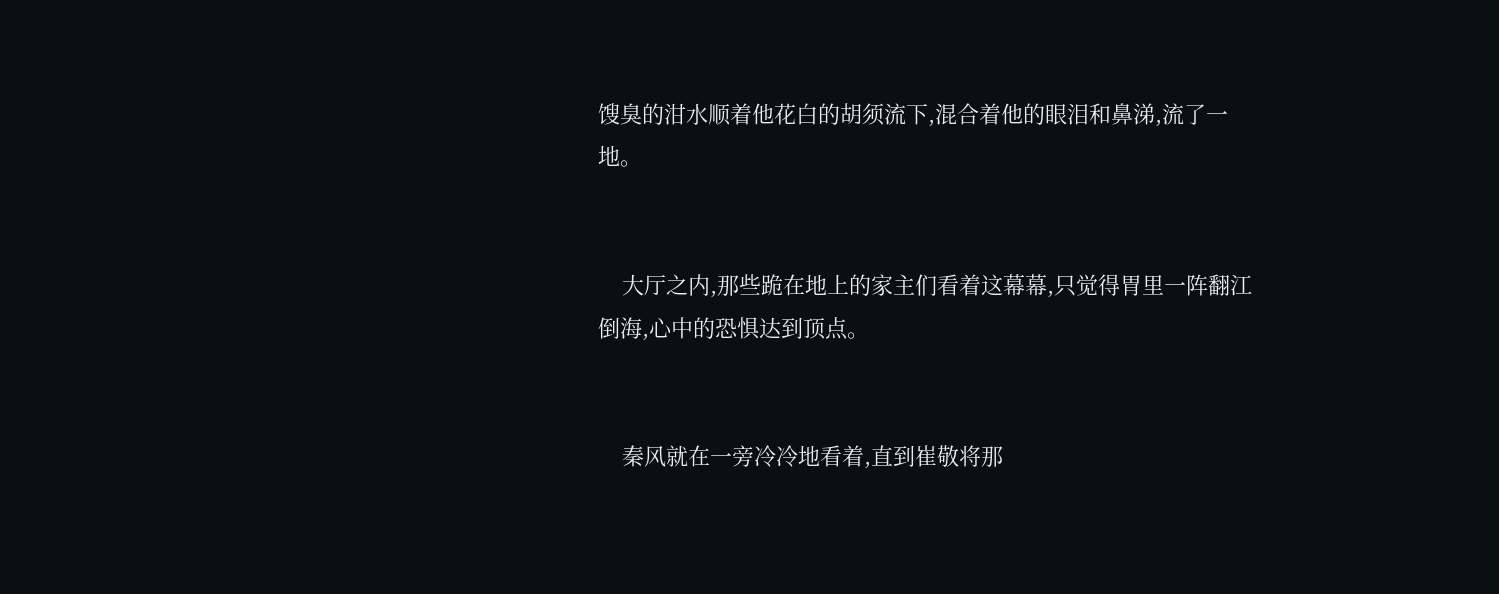馊臭的泔水顺着他花白的胡须流下,混合着他的眼泪和鼻涕,流了一地。


    大厅之内,那些跪在地上的家主们看着这幕幕,只觉得胃里一阵翻江倒海,心中的恐惧达到顶点。


    秦风就在一旁冷冷地看着,直到崔敬将那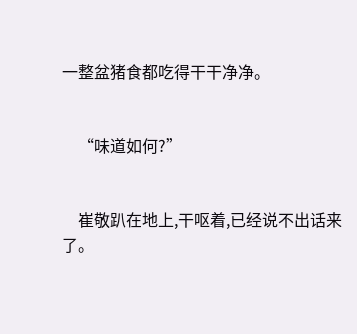一整盆猪食都吃得干干净净。


    “味道如何?”


    崔敬趴在地上,干呕着,已经说不出话来了。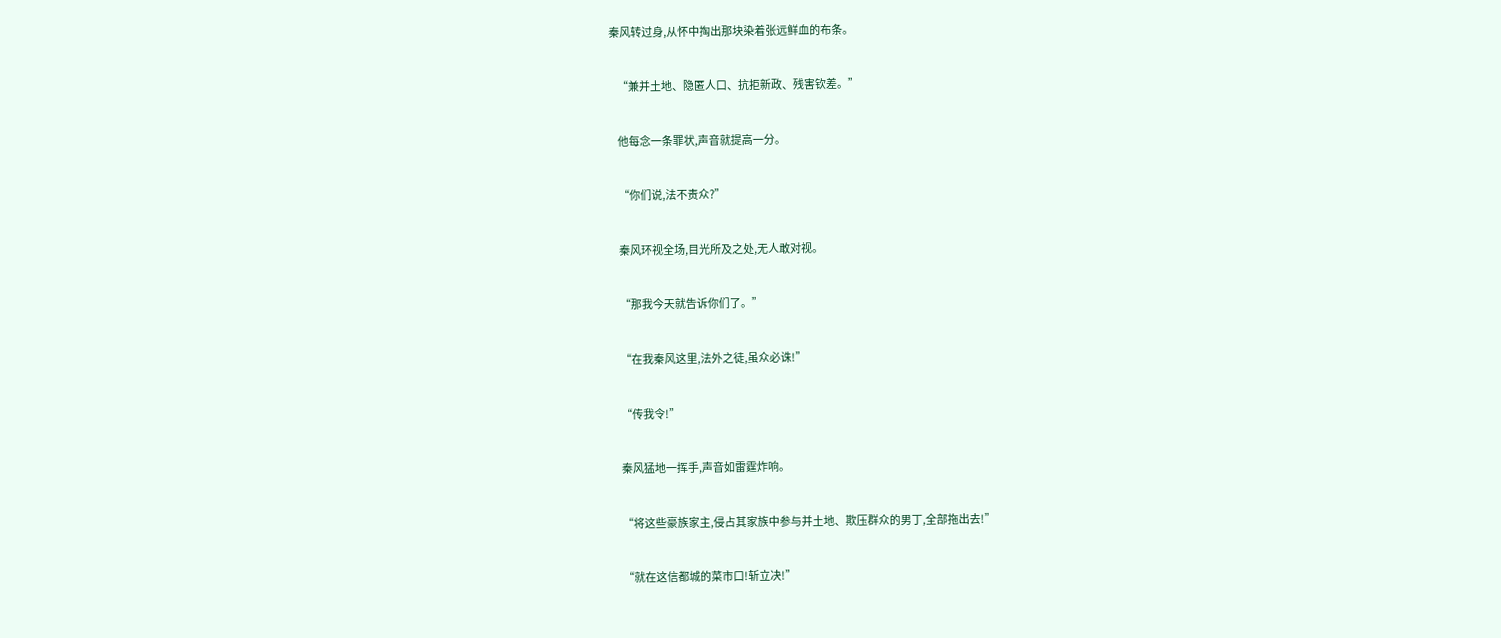秦风转过身,从怀中掏出那块染着张远鲜血的布条。


    “兼并土地、隐匿人口、抗拒新政、残害钦差。”


    他每念一条罪状,声音就提高一分。


    “你们说,法不责众?”


    秦风环视全场,目光所及之处,无人敢对视。


    “那我今天就告诉你们了。”


    “在我秦风这里,法外之徒,虽众必诛!”


    “传我令!”


    秦风猛地一挥手,声音如雷霆炸响。


    “将这些豪族家主,侵占其家族中参与并土地、欺压群众的男丁,全部拖出去!”


    “就在这信都城的菜市口!斩立决!”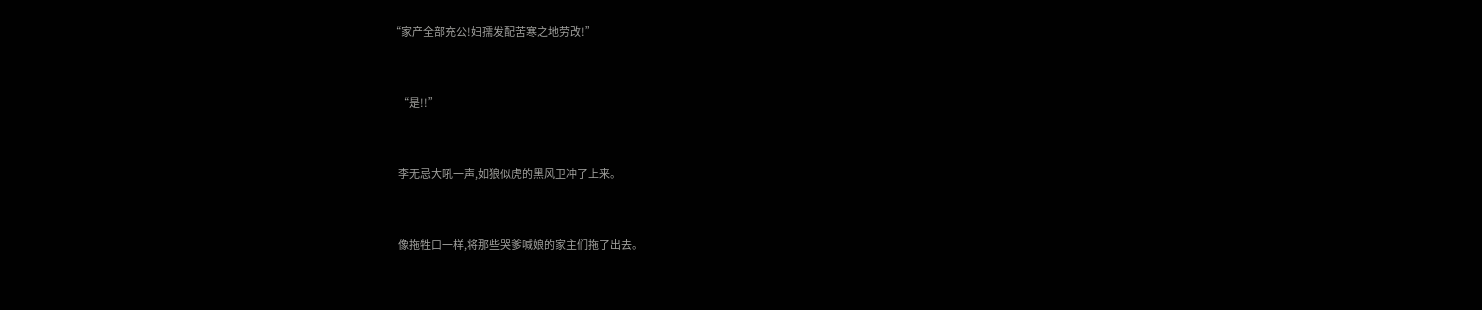“家产全部充公!妇孺发配苦寒之地劳改!”


    “是!!”


    李无忌大吼一声,如狼似虎的黑风卫冲了上来。


    像拖牲口一样,将那些哭爹喊娘的家主们拖了出去。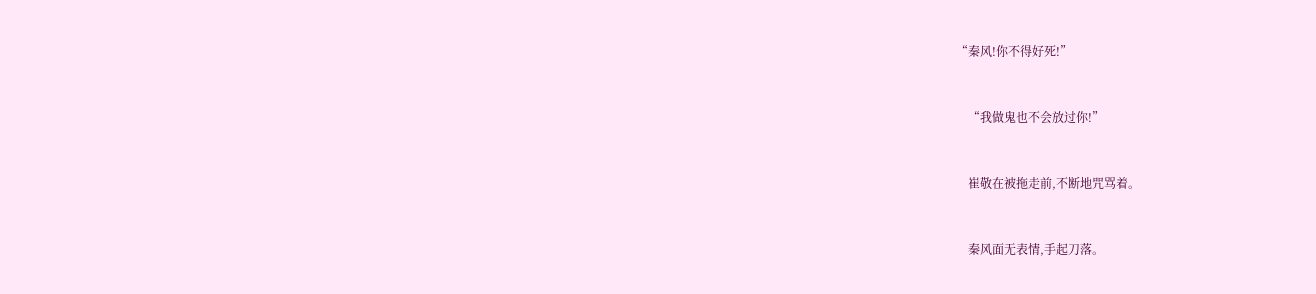“秦风!你不得好死!”


    “我做鬼也不会放过你!”


    崔敬在被拖走前,不断地咒骂着。


    秦风面无表情,手起刀落。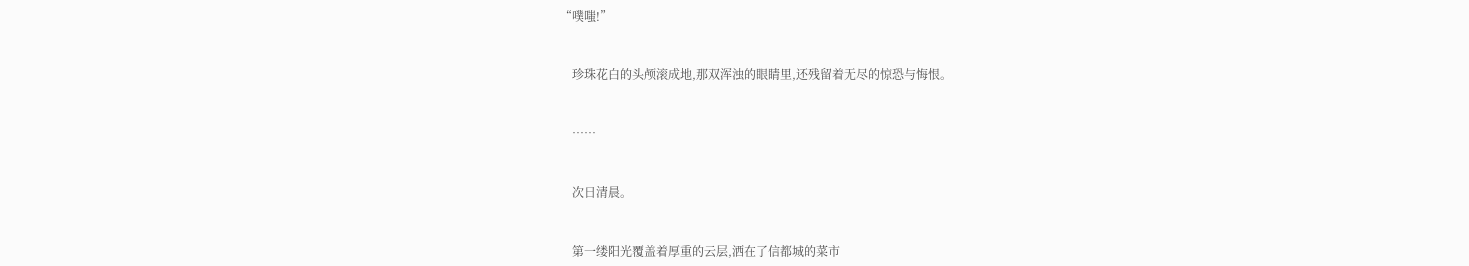“噗嗤!”


    珍珠花白的头颅滚成地,那双浑浊的眼睛里,还残留着无尽的惊恐与悔恨。


    ……


    次日清晨。


    第一缕阳光覆盖着厚重的云层,洒在了信都城的菜市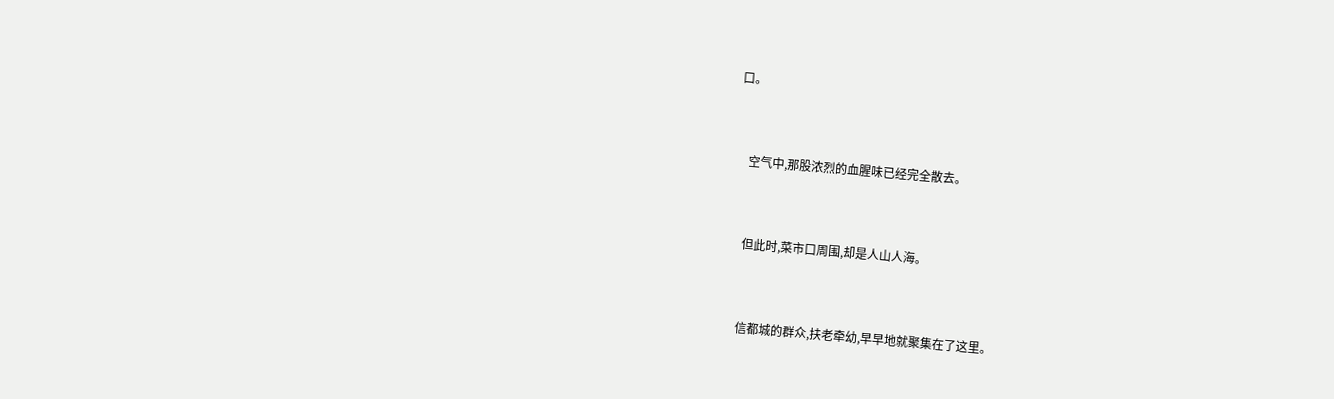口。


    空气中,那股浓烈的血腥味已经完全散去。


    但此时,菜市口周围,却是人山人海。


    信都城的群众,扶老牵幼,早早地就聚集在了这里。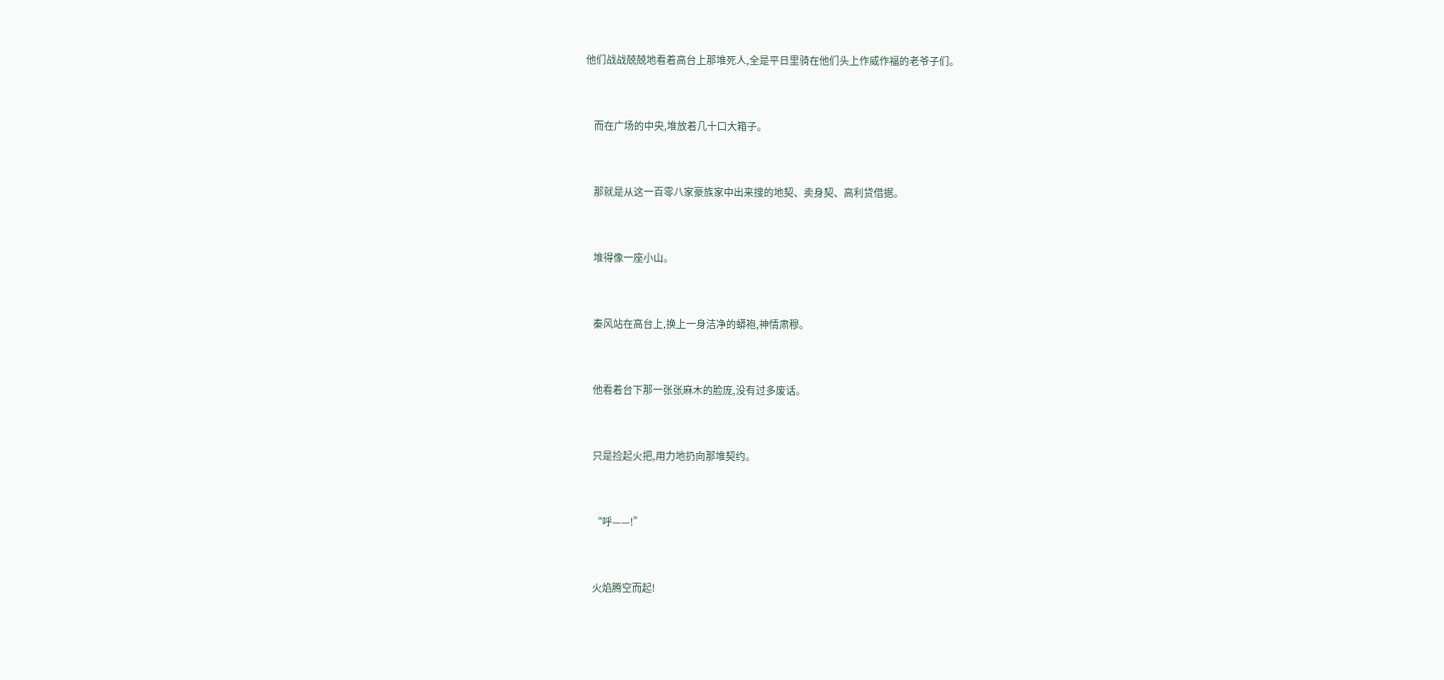他们战战兢兢地看着高台上那堆死人,全是平日里骑在他们头上作威作福的老爷子们。


    而在广场的中央,堆放着几十口大箱子。


    那就是从这一百零八家豪族家中出来搜的地契、卖身契、高利贷借据。


    堆得像一座小山。


    秦风站在高台上,换上一身洁净的蟒袍,神情肃穆。


    他看着台下那一张张麻木的脸庞,没有过多废话。


    只是捡起火把,用力地扔向那堆契约。


    “呼——!”


    火焰腾空而起!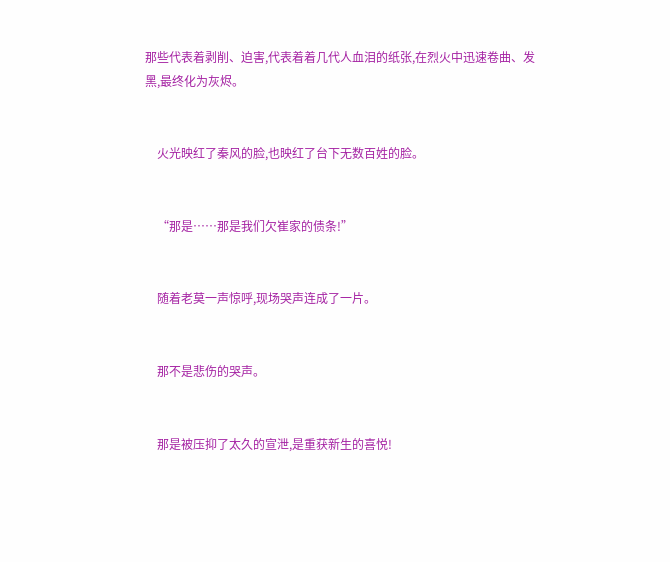那些代表着剥削、迫害,代表着着几代人血泪的纸张,在烈火中迅速卷曲、发黑,最终化为灰烬。


    火光映红了秦风的脸,也映红了台下无数百姓的脸。


    “那是……那是我们欠崔家的债条!”


    随着老莫一声惊呼,现场哭声连成了一片。


    那不是悲伤的哭声。


    那是被压抑了太久的宣泄,是重获新生的喜悦!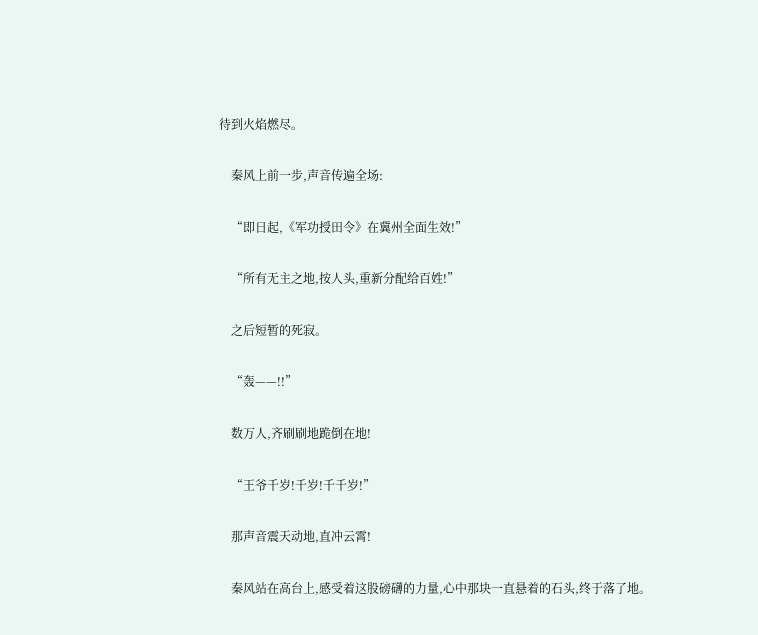待到火焰燃尽。


    秦风上前一步,声音传遍全场:


    “即日起,《军功授田令》在冀州全面生效!”


    “所有无主之地,按人头,重新分配给百姓!”


    之后短暂的死寂。


    “轰——!!”


    数万人,齐刷刷地跪倒在地!


    “王爷千岁!千岁!千千岁!”


    那声音震天动地,直冲云霄!


    秦风站在高台上,感受着这股磅礴的力量,心中那块一直悬着的石头,终于落了地。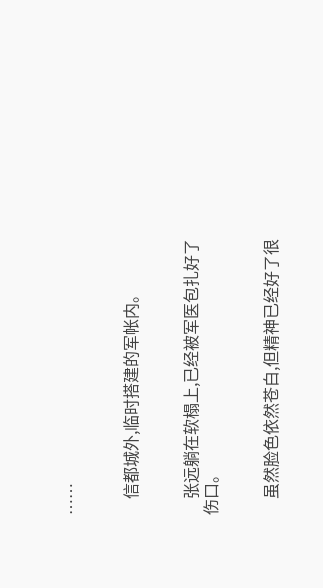……


    信都城外,临时搭建的军帐内。


    张远躺在软榻上,已经被军医包扎好了伤口。


    虽然脸色依然苍白,但精神已经好了很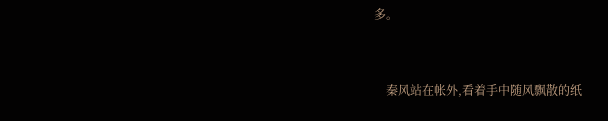多。


    秦风站在帐外,看着手中随风飘散的纸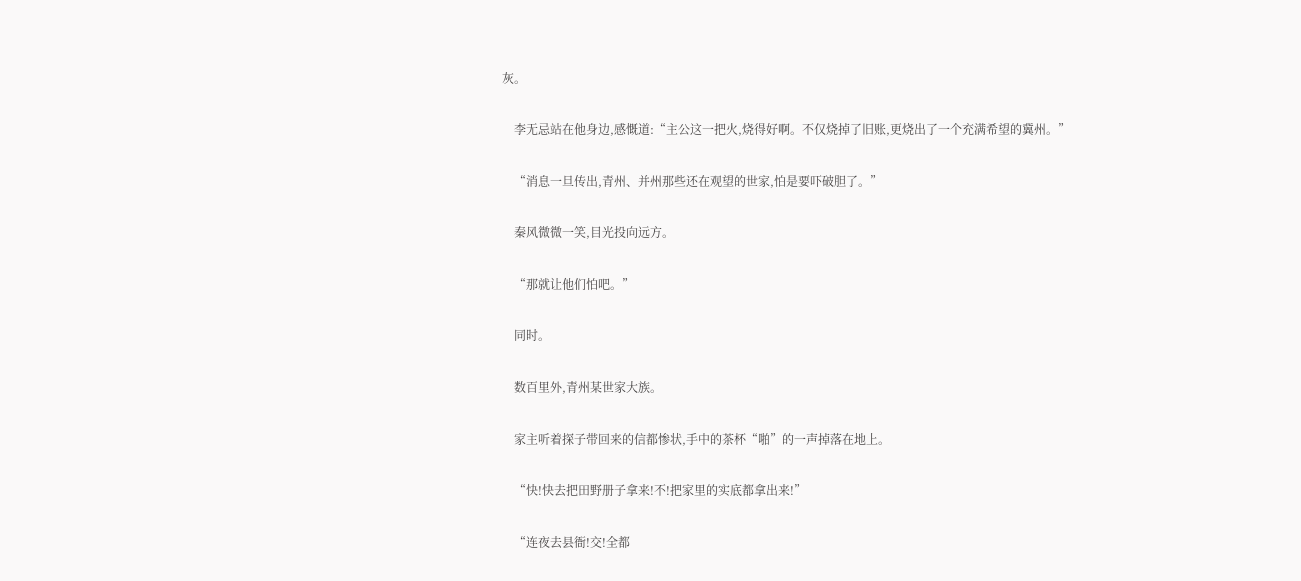灰。


    李无忌站在他身边,感慨道:“主公这一把火,烧得好啊。不仅烧掉了旧账,更烧出了一个充满希望的冀州。”


    “消息一旦传出,青州、并州那些还在观望的世家,怕是要吓破胆了。”


    秦风微微一笑,目光投向远方。


    “那就让他们怕吧。”


    同时。


    数百里外,青州某世家大族。


    家主听着探子带回来的信都惨状,手中的茶杯“啪”的一声掉落在地上。


    “快!快去把田野册子拿来!不!把家里的实底都拿出来!”


    “连夜去县衙!交!全都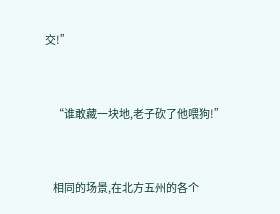交!”


    “谁敢藏一块地,老子砍了他喂狗!”


    相同的场景,在北方五州的各个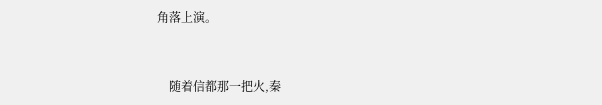角落上演。


    随着信都那一把火,秦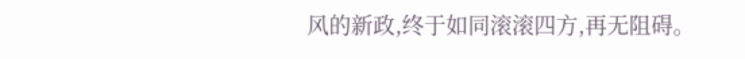风的新政,终于如同滚滚四方,再无阻碍。